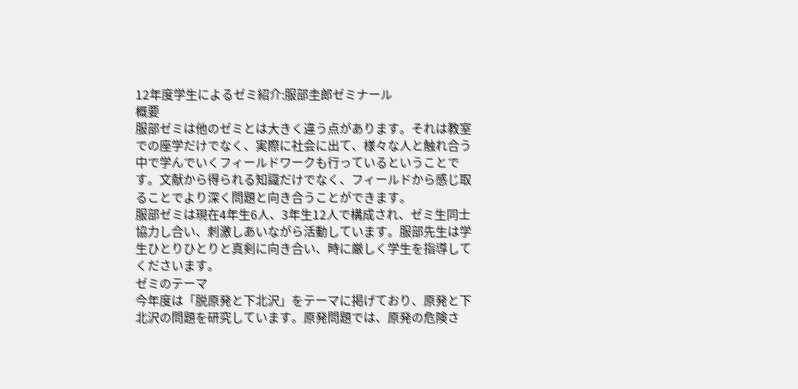12年度学生によるゼミ紹介:服部圭郎ゼミナール
概要
服部ゼミは他のゼミとは大きく違う点があります。それは教室での座学だけでなく、実際に社会に出て、様々な人と触れ合う中で学んでいくフィールドワークも行っているということです。文献から得られる知識だけでなく、フィールドから感じ取ることでより深く問題と向き合うことができます。
服部ゼミは現在4年生6人、3年生12人で構成され、ゼミ生同士協力し合い、刺激しあいながら活動しています。服部先生は学生ひとりひとりと真剣に向き合い、時に厳しく学生を指導してくださいます。
ゼミのテーマ
今年度は「脱原発と下北沢」をテーマに掲げており、原発と下北沢の問題を研究しています。原発問題では、原発の危険さ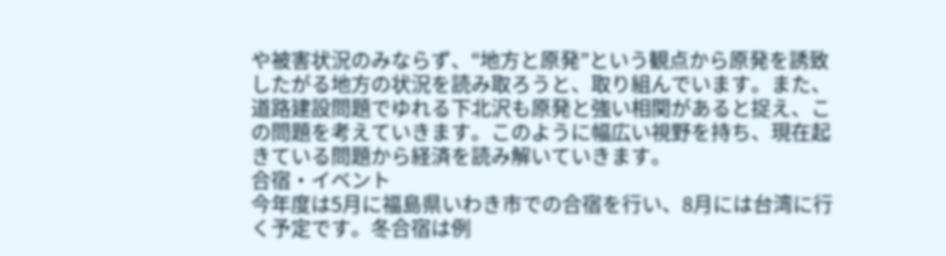や被害状況のみならず、“地方と原発”という観点から原発を誘致したがる地方の状況を読み取ろうと、取り組んでいます。また、道路建設問題でゆれる下北沢も原発と強い相関があると捉え、この問題を考えていきます。このように幅広い視野を持ち、現在起きている問題から経済を読み解いていきます。
合宿・イベント
今年度は5月に福島県いわき市での合宿を行い、8月には台湾に行く予定です。冬合宿は例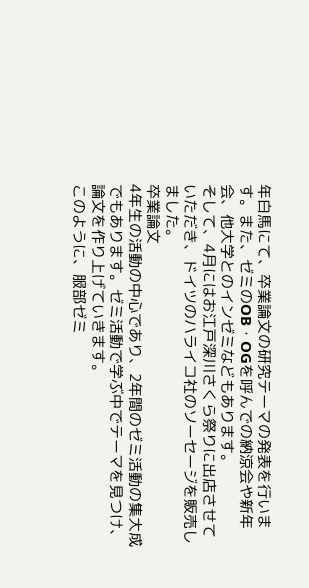年白馬にて、卒業論文の研究テーマの発表を行います。また、ゼミのOB・OGを呼んでの納涼会や新年会、他大学とのインゼミなどもあります。
そして、4月にはお江戸深川さくら祭りに出店させていただき、ドイツのハライコ社のソーセージを販売しました。
卒業論文
4年生の活動の中心であり、2年間のゼミ活動の集大成でもあります。ゼミ活動で学ぶ中でテーマを見つけ、論文を作り上げていきます。
このように、服部ゼミ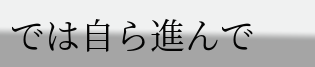では自ら進んで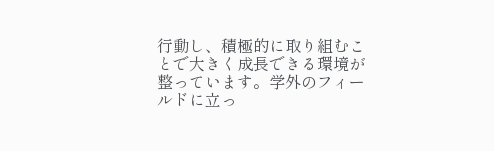行動し、積極的に取り組むことで大きく成長できる環境が整っています。学外のフィールドに立っ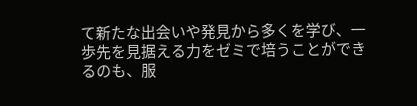て新たな出会いや発見から多くを学び、一歩先を見据える力をゼミで培うことができるのも、服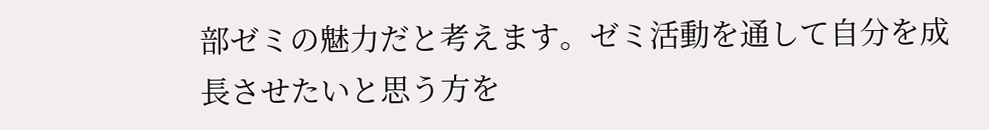部ゼミの魅力だと考えます。ゼミ活動を通して自分を成長させたいと思う方を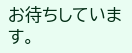お待ちしています。